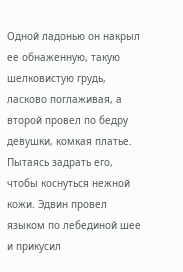Одной ладонью он накрыл ее обнаженную, такую шелковистую грудь, ласково поглаживая, а второй провел по бедру девушки, комкая платье. Пытаясь задрать его, чтобы коснуться нежной кожи. Эдвин провел языком по лебединой шее и прикусил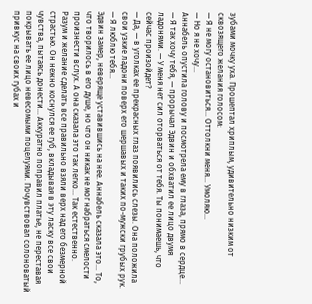зубами мочку уха. Прошептал хриплым, удивительно низким от сквозящего желания голосом:
— Я не могу остановиться… Оттолкни меня… Умоляю…
— Но я не хочу…
Аннабель опустила голову и посмотрела ему в глаза, прямо в сердце…
— Я так хочу тебя, — прорычал Эдвин и обхватил ее лицо двумя ладонями. — У меня нет сил оторваться от тебя. Ты понимаешь, что сейчас произойдет?
— Да, — в уголках ее прекрасных глаз появились слезы. Она положила свои узкие ладони поверх его шершавых и таких по-мужски грубых рук. — Я люблю тебя…
Эдвин замер, неверяще уставившись на нее. Аннабель сказала это… То, что творилось в его душе, но что он никак не мог набраться смелости произнести вслух. А она сказала это так легко… Так естественно.
Разум и желание сделать все правильно взяли верх над его безмерной страстью. Он нежно коснулся ее губ, вкладывая в эту ласку все свои чувства, пытаясь донести… Аккуратно поправил платье, не переставая покрывать ее лицо невесомыми поцелуями. Почувствовал солоноватый привкус на своих губах и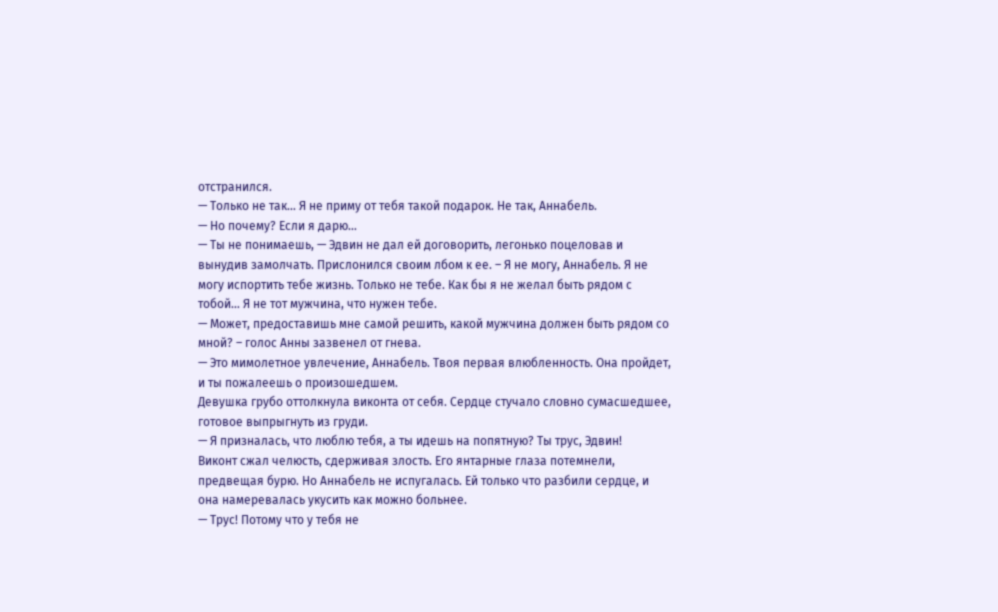отстранился.
— Только не так… Я не приму от тебя такой подарок. Не так, Аннабель.
— Но почему? Если я дарю…
— Ты не понимаешь, — Эдвин не дал ей договорить, легонько поцеловав и вынудив замолчать. Прислонился своим лбом к ее. – Я не могу, Аннабель. Я не могу испортить тебе жизнь. Только не тебе. Как бы я не желал быть рядом с тобой… Я не тот мужчина, что нужен тебе.
— Может, предоставишь мне самой решить, какой мужчина должен быть рядом со мной? – голос Анны зазвенел от гнева.
— Это мимолетное увлечение, Аннабель. Твоя первая влюбленность. Она пройдет, и ты пожалеешь о произошедшем.
Девушка грубо оттолкнула виконта от себя. Сердце стучало словно сумасшедшее, готовое выпрыгнуть из груди.
— Я призналась, что люблю тебя, а ты идешь на попятную? Ты трус, Эдвин!
Виконт сжал челюсть, сдерживая злость. Его янтарные глаза потемнели, предвещая бурю. Но Аннабель не испугалась. Ей только что разбили сердце, и она намеревалась укусить как можно больнее.
— Трус! Потому что у тебя не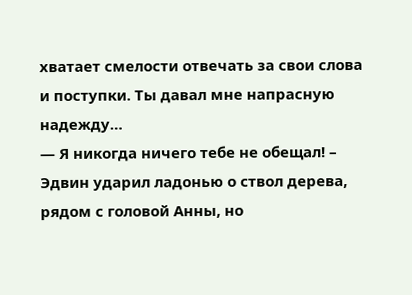хватает смелости отвечать за свои слова и поступки. Ты давал мне напрасную надежду…
— Я никогда ничего тебе не обещал! – Эдвин ударил ладонью о ствол дерева, рядом с головой Анны, но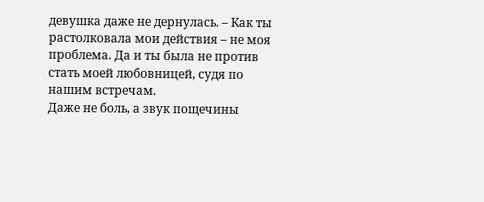девушка даже не дернулась. – Как ты растолковала мои действия – не моя проблема. Да и ты была не против стать моей любовницей, судя по нашим встречам.
Даже не боль, а звук пощечины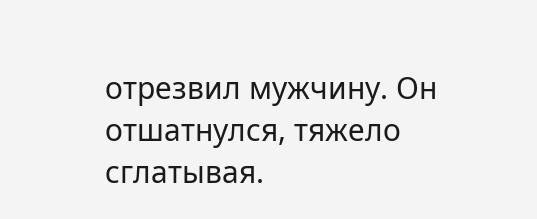отрезвил мужчину. Он отшатнулся, тяжело сглатывая.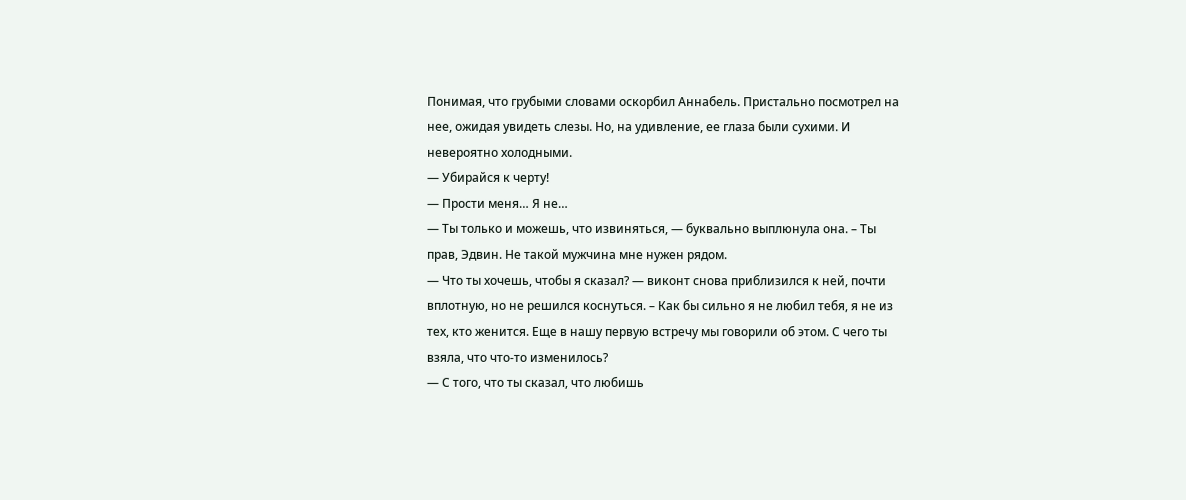Понимая, что грубыми словами оскорбил Аннабель. Пристально посмотрел на нее, ожидая увидеть слезы. Но, на удивление, ее глаза были сухими. И невероятно холодными.
— Убирайся к черту!
— Прости меня… Я не…
— Ты только и можешь, что извиняться, — буквально выплюнула она. – Ты прав, Эдвин. Не такой мужчина мне нужен рядом.
— Что ты хочешь, чтобы я сказал? — виконт снова приблизился к ней, почти вплотную, но не решился коснуться. – Как бы сильно я не любил тебя, я не из тех, кто женится. Еще в нашу первую встречу мы говорили об этом. С чего ты взяла, что что-то изменилось?
— С того, что ты сказал, что любишь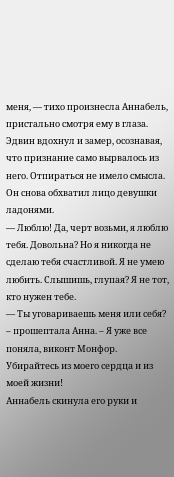меня, — тихо произнесла Аннабель, пристально смотря ему в глаза.
Эдвин вдохнул и замер, осознавая, что признание само вырвалось из него. Отпираться не имело смысла. Он снова обхватил лицо девушки ладонями.
— Люблю! Да, черт возьми, я люблю тебя. Довольна? Но я никогда не сделаю тебя счастливой. Я не умею любить. Слышишь, глупая? Я не тот, кто нужен тебе.
— Ты уговариваешь меня или себя? – прошептала Анна. – Я уже все поняла, виконт Монфор. Убирайтесь из моего сердца и из моей жизни!
Аннабель скинула его руки и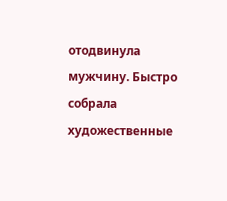отодвинула мужчину. Быстро собрала художественные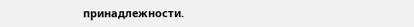принадлежности.